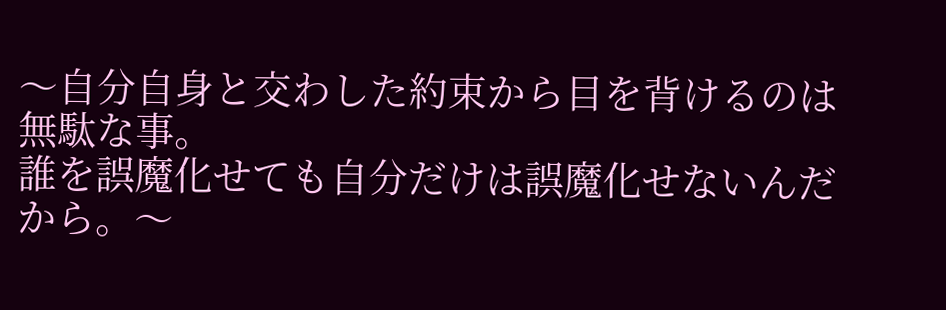〜自分自身と交わした約束から目を背けるのは無駄な事。
誰を誤魔化せても自分だけは誤魔化せないんだから。〜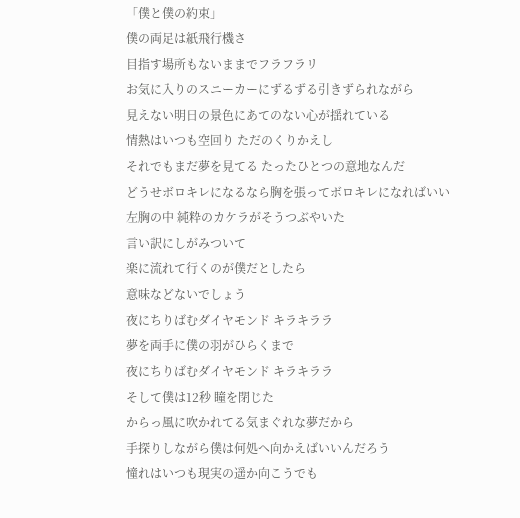「僕と僕の約束」
僕の両足は紙飛行機さ
目指す場所もないままでフラフラリ
お気に入りのスニーカーにずるずる引きずられながら
見えない明日の景色にあてのない心が揺れている
情熱はいつも空回り ただのくりかえし
それでもまだ夢を見てる たったひとつの意地なんだ
どうせボロキレになるなら胸を張ってボロキレになればいい
左胸の中 純粋のカケラがそうつぶやいた
言い訳にしがみついて
楽に流れて行くのが僕だとしたら
意味などないでしょう
夜にちりばむダイヤモンド キラキララ
夢を両手に僕の羽がひらくまで
夜にちりばむダイヤモンド キラキララ
そして僕は12秒 瞳を閉じた
からっ風に吹かれてる気まぐれな夢だから
手探りしながら僕は何処へ向かえばいいんだろう
憧れはいつも現実の遥か向こうでも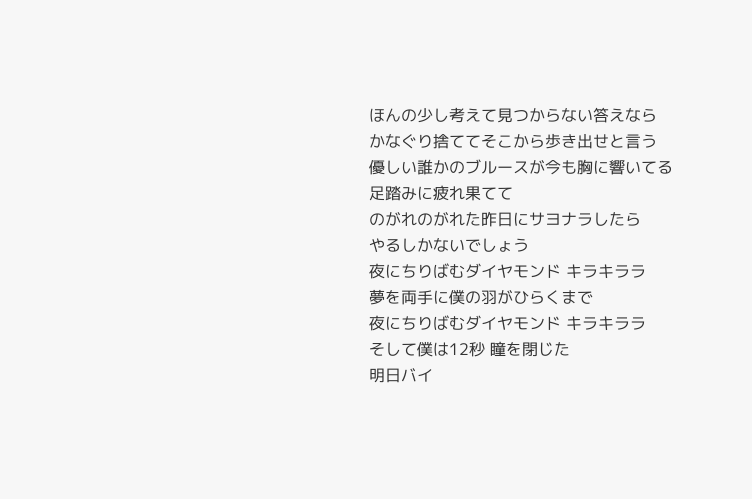ほんの少し考えて見つからない答えなら
かなぐり捨ててそこから歩き出せと言う
優しい誰かのブルースが今も胸に響いてる
足踏みに疲れ果てて
のがれのがれた昨日にサヨナラしたら
やるしかないでしょう
夜にちりばむダイヤモンド キラキララ
夢を両手に僕の羽がひらくまで
夜にちりばむダイヤモンド キラキララ
そして僕は12秒 瞳を閉じた
明日バイ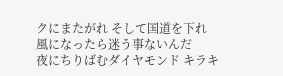クにまたがれ そして国道を下れ
風になったら迷う事ないんだ
夜にちりばむダイヤモンド キラキ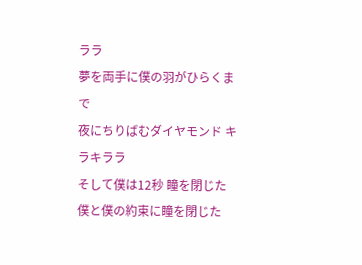ララ
夢を両手に僕の羽がひらくまで
夜にちりばむダイヤモンド キラキララ
そして僕は12秒 瞳を閉じた
僕と僕の約束に瞳を閉じた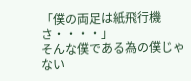「僕の両足は紙飛行機さ・・・・」
そんな僕である為の僕じゃない